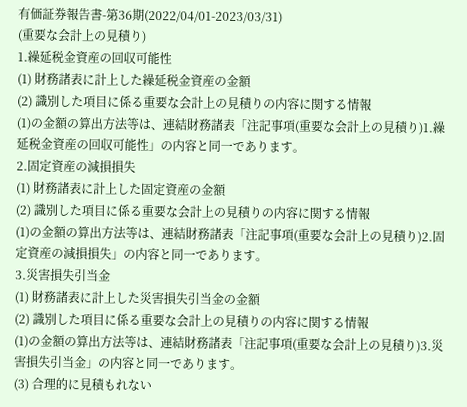有価証券報告書-第36期(2022/04/01-2023/03/31)
(重要な会計上の見積り)
1.繰延税金資産の回収可能性
(1) 財務諸表に計上した繰延税金資産の金額
(2) 識別した項目に係る重要な会計上の見積りの内容に関する情報
(1)の金額の算出方法等は、連結財務諸表「注記事項(重要な会計上の見積り)1.繰延税金資産の回収可能性」の内容と同一であります。
2.固定資産の減損損失
(1) 財務諸表に計上した固定資産の金額
(2) 識別した項目に係る重要な会計上の見積りの内容に関する情報
(1)の金額の算出方法等は、連結財務諸表「注記事項(重要な会計上の見積り)2.固定資産の減損損失」の内容と同一であります。
3.災害損失引当金
(1) 財務諸表に計上した災害損失引当金の金額
(2) 識別した項目に係る重要な会計上の見積りの内容に関する情報
(1)の金額の算出方法等は、連結財務諸表「注記事項(重要な会計上の見積り)3.災害損失引当金」の内容と同一であります。
(3) 合理的に見積もれない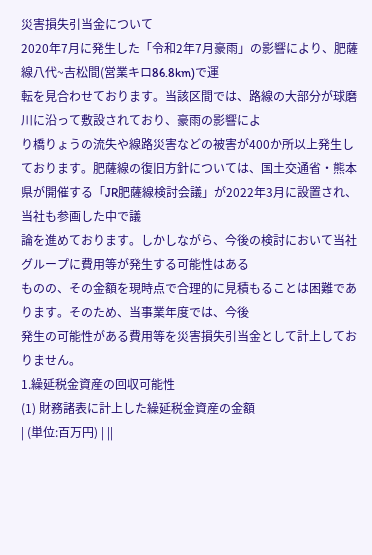災害損失引当金について
2020年7月に発生した「令和2年7月豪雨」の影響により、肥薩線八代~吉松間(営業キロ86.8km)で運
転を見合わせております。当該区間では、路線の大部分が球磨川に沿って敷設されており、豪雨の影響によ
り橋りょうの流失や線路災害などの被害が400か所以上発生しております。肥薩線の復旧方針については、国土交通省・熊本県が開催する「JR肥薩線検討会議」が2022年3月に設置され、当社も参画した中で議
論を進めております。しかしながら、今後の検討において当社グループに費用等が発生する可能性はある
ものの、その金額を現時点で合理的に見積もることは困難であります。そのため、当事業年度では、今後
発生の可能性がある費用等を災害損失引当金として計上しておりません。
1.繰延税金資産の回収可能性
(1) 財務諸表に計上した繰延税金資産の金額
| (単位:百万円) | ||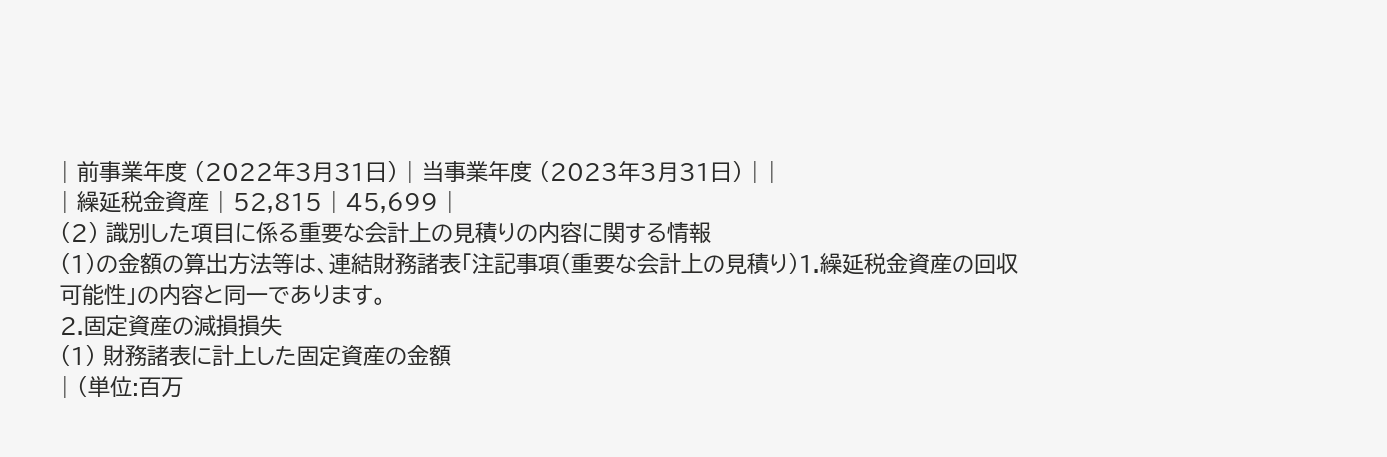| 前事業年度 (2022年3月31日) | 当事業年度 (2023年3月31日) | |
| 繰延税金資産 | 52,815 | 45,699 |
(2) 識別した項目に係る重要な会計上の見積りの内容に関する情報
(1)の金額の算出方法等は、連結財務諸表「注記事項(重要な会計上の見積り)1.繰延税金資産の回収可能性」の内容と同一であります。
2.固定資産の減損損失
(1) 財務諸表に計上した固定資産の金額
| (単位:百万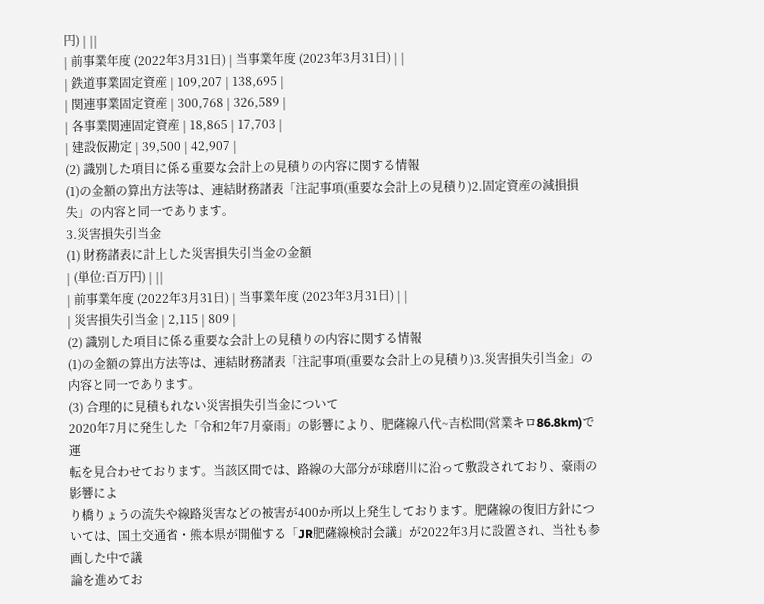円) | ||
| 前事業年度 (2022年3月31日) | 当事業年度 (2023年3月31日) | |
| 鉄道事業固定資産 | 109,207 | 138,695 |
| 関連事業固定資産 | 300,768 | 326,589 |
| 各事業関連固定資産 | 18,865 | 17,703 |
| 建設仮勘定 | 39,500 | 42,907 |
(2) 識別した項目に係る重要な会計上の見積りの内容に関する情報
(1)の金額の算出方法等は、連結財務諸表「注記事項(重要な会計上の見積り)2.固定資産の減損損失」の内容と同一であります。
3.災害損失引当金
(1) 財務諸表に計上した災害損失引当金の金額
| (単位:百万円) | ||
| 前事業年度 (2022年3月31日) | 当事業年度 (2023年3月31日) | |
| 災害損失引当金 | 2,115 | 809 |
(2) 識別した項目に係る重要な会計上の見積りの内容に関する情報
(1)の金額の算出方法等は、連結財務諸表「注記事項(重要な会計上の見積り)3.災害損失引当金」の内容と同一であります。
(3) 合理的に見積もれない災害損失引当金について
2020年7月に発生した「令和2年7月豪雨」の影響により、肥薩線八代~吉松間(営業キロ86.8km)で運
転を見合わせております。当該区間では、路線の大部分が球磨川に沿って敷設されており、豪雨の影響によ
り橋りょうの流失や線路災害などの被害が400か所以上発生しております。肥薩線の復旧方針については、国土交通省・熊本県が開催する「JR肥薩線検討会議」が2022年3月に設置され、当社も参画した中で議
論を進めてお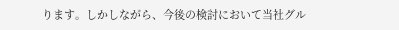ります。しかしながら、今後の検討において当社グル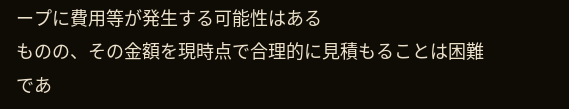ープに費用等が発生する可能性はある
ものの、その金額を現時点で合理的に見積もることは困難であ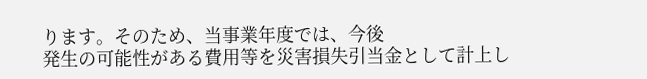ります。そのため、当事業年度では、今後
発生の可能性がある費用等を災害損失引当金として計上し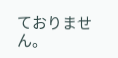ておりません。